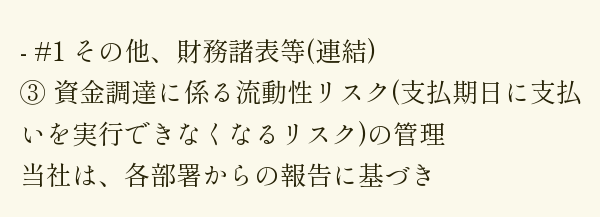- #1 その他、財務諸表等(連結)
③ 資金調達に係る流動性リスク(支払期日に支払いを実行できなくなるリスク)の管理
当社は、各部署からの報告に基づき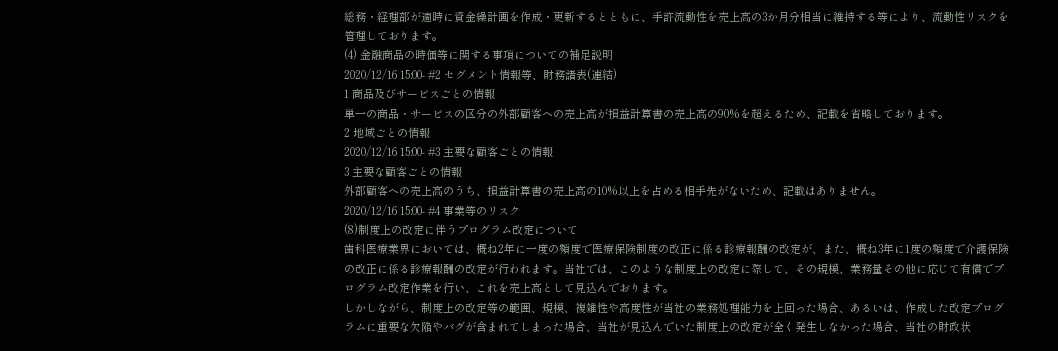総務・経理部が適時に資金繰計画を作成・更新するとともに、手許流動性を売上高の3か月分相当に維持する等により、流動性リスクを管理しております。
(4) 金融商品の時価等に関する事項についての補足説明
2020/12/16 15:00- #2 セグメント情報等、財務諸表(連結)
1 商品及びサービスごとの情報
単一の商品・サービスの区分の外部顧客への売上高が損益計算書の売上高の90%を超えるため、記載を省略しております。
2 地域ごとの情報
2020/12/16 15:00- #3 主要な顧客ごとの情報
3 主要な顧客ごとの情報
外部顧客への売上高のうち、損益計算書の売上高の10%以上を占める相手先がないため、記載はありません。
2020/12/16 15:00- #4 事業等のリスク
(8)制度上の改定に伴うプログラム改定について
歯科医療業界においては、概ね2年に一度の頻度で医療保険制度の改正に係る診療報酬の改定が、また、概ね3年に1度の頻度で介護保険の改正に係る診療報酬の改定が行われます。当社では、このような制度上の改定に際して、その規模、業務量その他に応じて有償でプログラム改定作業を行い、これを売上高として見込んでおります。
しかしながら、制度上の改定等の範囲、規模、複雑性や高度性が当社の業務処理能力を上回った場合、あるいは、作成した改定プログラムに重要な欠陥やバグが含まれてしまった場合、当社が見込んでいた制度上の改定が全く発生しなかった場合、当社の財政状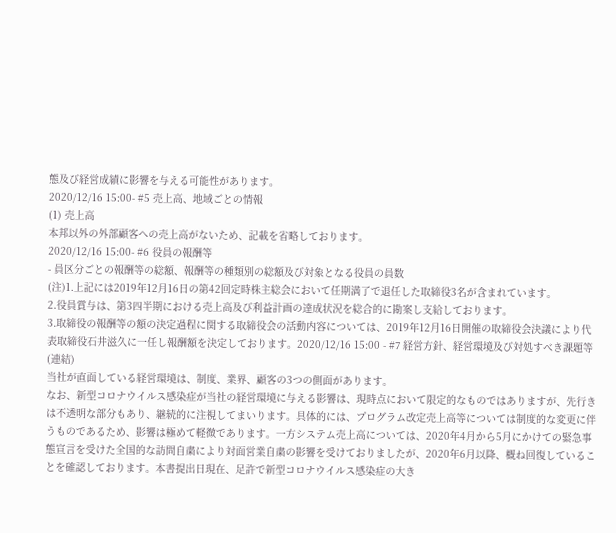態及び経営成績に影響を与える可能性があります。
2020/12/16 15:00- #5 売上高、地域ごとの情報
(1) 売上高
本邦以外の外部顧客への売上高がないため、記載を省略しております。
2020/12/16 15:00- #6 役員の報酬等
- 員区分ごとの報酬等の総額、報酬等の種類別の総額及び対象となる役員の員数
(注)1.上記には2019年12月16日の第42回定時株主総会において任期満了で退任した取締役3名が含まれています。
2.役員賞与は、第3四半期における売上高及び利益計画の達成状況を総合的に勘案し支給しております。
3.取締役の報酬等の額の決定過程に関する取締役会の活動内容については、2019年12月16日開催の取締役会決議により代表取締役石井滋久に一任し報酬額を決定しております。2020/12/16 15:00 - #7 経営方針、経営環境及び対処すべき課題等(連結)
当社が直面している経営環境は、制度、業界、顧客の3つの側面があります。
なお、新型コロナウイルス感染症が当社の経営環境に与える影響は、現時点において限定的なものではありますが、先行きは不透明な部分もあり、継続的に注視してまいります。具体的には、プログラム改定売上高等については制度的な変更に伴うものであるため、影響は極めて軽微であります。一方システム売上高については、2020年4月から5月にかけての緊急事態宣言を受けた全国的な訪問自粛により対面営業自粛の影響を受けておりましたが、2020年6月以降、概ね回復していることを確認しております。本書提出日現在、足許で新型コロナウイルス感染症の大き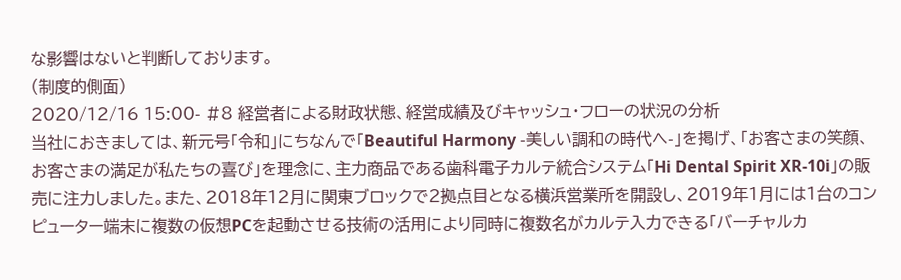な影響はないと判断しております。
(制度的側面)
2020/12/16 15:00- #8 経営者による財政状態、経営成績及びキャッシュ・フローの状況の分析
当社におきましては、新元号「令和」にちなんで「Beautiful Harmony -美しい調和の時代へ-」を掲げ、「お客さまの笑顔、お客さまの満足が私たちの喜び」を理念に、主力商品である歯科電子カルテ統合システム「Hi Dental Spirit XR-10i」の販売に注力しました。また、2018年12月に関東ブロックで2拠点目となる横浜営業所を開設し、2019年1月には1台のコンピューター端末に複数の仮想PCを起動させる技術の活用により同時に複数名がカルテ入力できる「バーチャルカ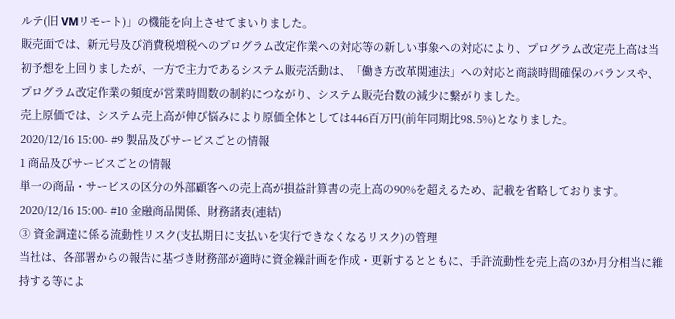ルテ(旧 VMリモート)」の機能を向上させてまいりました。
販売面では、新元号及び消費税増税へのプログラム改定作業への対応等の新しい事象への対応により、プログラム改定売上高は当初予想を上回りましたが、一方で主力であるシステム販売活動は、「働き方改革関連法」への対応と商談時間確保のバランスや、プログラム改定作業の頻度が営業時間数の制約につながり、システム販売台数の減少に繋がりました。
売上原価では、システム売上高が伸び悩みにより原価全体としては446百万円(前年同期比98.5%)となりました。
2020/12/16 15:00- #9 製品及びサービスごとの情報
1 商品及びサービスごとの情報
単一の商品・サービスの区分の外部顧客への売上高が損益計算書の売上高の90%を超えるため、記載を省略しております。
2020/12/16 15:00- #10 金融商品関係、財務諸表(連結)
③ 資金調達に係る流動性リスク(支払期日に支払いを実行できなくなるリスク)の管理
当社は、各部署からの報告に基づき財務部が適時に資金繰計画を作成・更新するとともに、手許流動性を売上高の3か月分相当に維持する等によ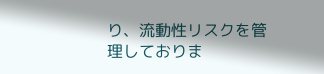り、流動性リスクを管理しておりま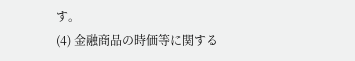す。
(4) 金融商品の時価等に関する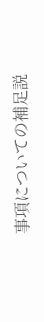事項についての補足説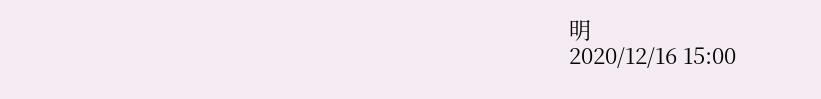明
2020/12/16 15:00